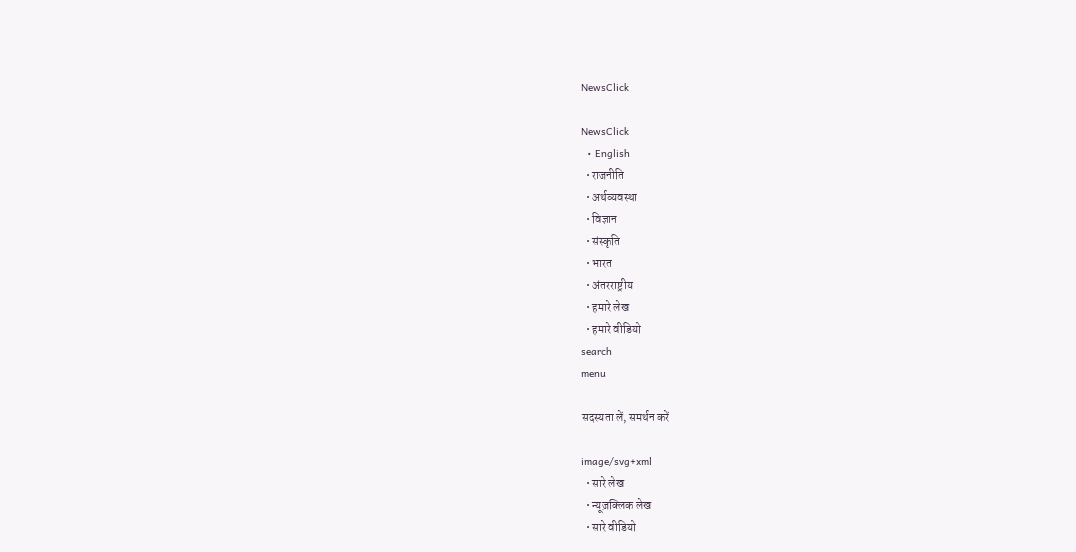NewsClick

NewsClick
  • English
  • राजनीति
  • अर्थव्यवस्था
  • विज्ञान
  • संस्कृति
  • भारत
  • अंतरराष्ट्रीय
  • हमारे लेख
  • हमारे वीडियो
search
menu

सदस्यता लें, समर्थन करें

image/svg+xml
  • सारे लेख
  • न्यूज़क्लिक लेख
  • सारे वीडियो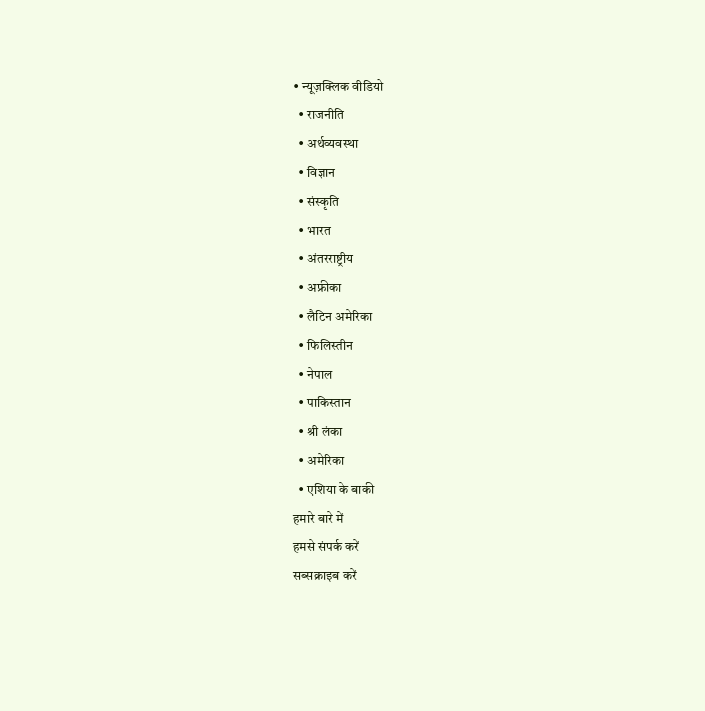• न्यूज़क्लिक वीडियो
  • राजनीति
  • अर्थव्यवस्था
  • विज्ञान
  • संस्कृति
  • भारत
  • अंतरराष्ट्रीय
  • अफ्रीका
  • लैटिन अमेरिका
  • फिलिस्तीन
  • नेपाल
  • पाकिस्तान
  • श्री लंका
  • अमेरिका
  • एशिया के बाकी
हमारे बारे में
हमसे संपर्क करें
सब्सक्राइब करें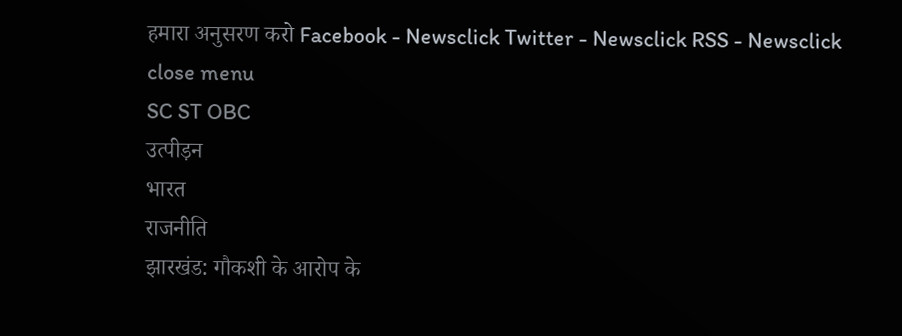हमारा अनुसरण करो Facebook - Newsclick Twitter - Newsclick RSS - Newsclick
close menu
SC ST OBC
उत्पीड़न
भारत
राजनीति
झारखंड: गौकशी के आरोप के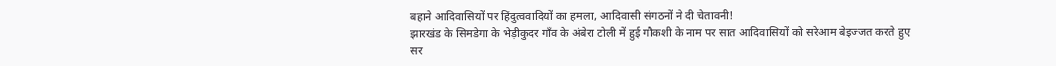बहाने आदिवासियों पर हिंदुत्ववादियों का हमला, आदिवासी संगठनों ने दी चेतावनी!
झारखंड के सिमडेगा के भेड़ीकुदर गाँव के अंबेरा टोली में हुई गौकशी के नाम पर सात आदिवासियों को सरेआम बेइज्जत करते हुए सर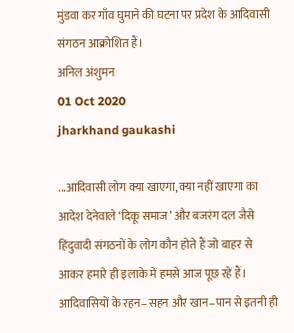मुंडवा कर गाँव घुमाने की घटना पर प्रदेश के आदिवासी संगठन आक्रोशित हैं।
अनिल अंशुमन
01 Oct 2020
jharkhand gaukashi

...आदिवासी लोग क्या खाएगा, क्या नहीं खाएगा का आदेश देनेवाले ‘दिकू समाज’ और बजरंग दल जैसे हिंदुवादी संगठनों के लोग कौन होते हैं जो बाहर से आकर हमारे ही इलाके में हमसे आज पूछ रहें हैं। आदिवासियों के रहन–सहन और खान–पान से इतनी ही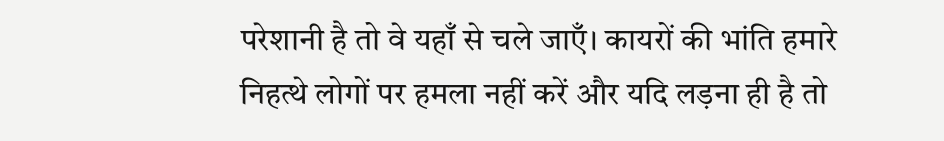परेशानी है तो वे यहाँ से चले जाएँ। कायरों की भांति हमारे निहत्थे लोगों पर हमला नहीं करें और यदि लड़ना ही है तो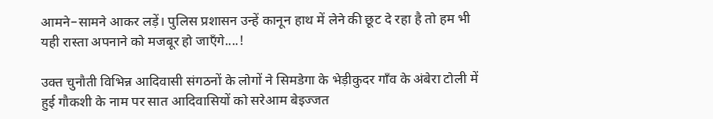आमने–सामने आकर लड़ें। पुलिस प्रशासन उन्हें कानून हाथ में लेने की छूट दे रहा है तो हम भी यही रास्ता अपनाने को मजबूर हो जाएँगे....!

उक्त चुनौती विभिन्न आदिवासी संगठनों के लोगों ने सिमडेगा के भेड़ीकुदर गाँव के अंबेरा टोली में हुई गौकशी के नाम पर सात आदिवासियों को सरेआम बेइज्जत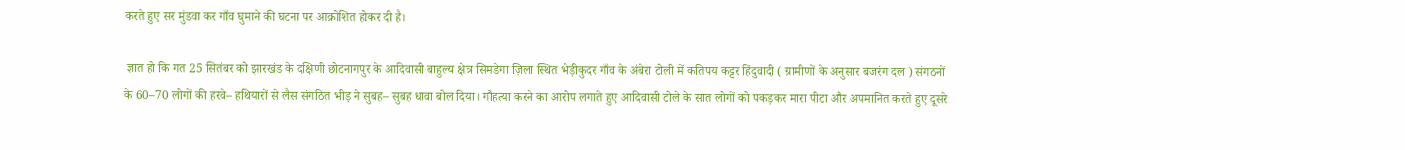करते हुए सर मुंडवा कर गाँव घुमाने की घटना पर आक्रोशित होकर दी है।

 ज्ञात हो कि गत 25 सितंबर को झारखंड के दक्षिणी छोटनागपुर के आदिवासी बाहुल्य क्षेत्र सिमडेगा ज़िला स्थित भेड़ीकुदर गाँव के अंबेरा टोली में कतिपय कट्टर हिंदुवादी ( ग्रामीणों के अनुसार बजरंग दल ) संगठनों के 60–70 लोगों की हरवे– हथियारों से लैस संगठित भीड़ ने सुबह– सुबह धावा बोल दिया। गौहत्या करने का आरोप लगाते हुए आदिवासी टोले के सात लोगों को पकड़कर मारा पीटा और अपमानित करते हुए दूसरे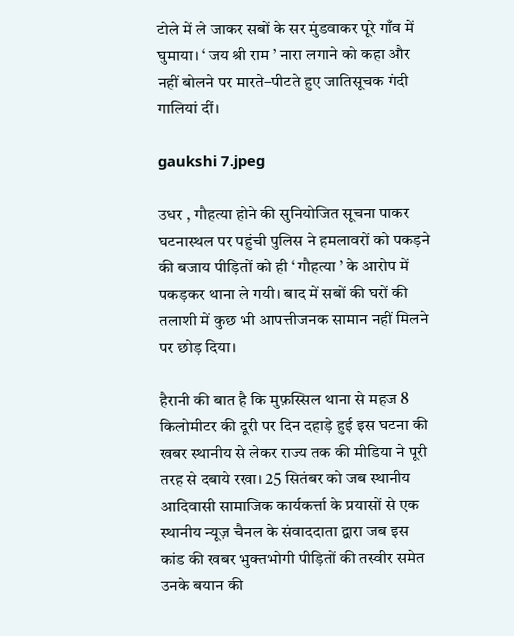टोले में ले जाकर सबों के सर मुंडवाकर पूरे गाँव में घुमाया। ‘ जय श्री राम ’ नारा लगाने को कहा और नहीं बोलने पर मारते–पीटते हुए जातिसूचक गंदी गालियां दीं।

gaukshi 7.jpeg

उधर , गौहत्या होने की सुनियोजित सूचना पाकर घटनास्थल पर पहुंची पुलिस ने हमलावरों को पकड़ने की बजाय पीड़ितों को ही ‘ गौहत्या ’ के आरोप में पकड़कर थाना ले गयी। बाद में सबों की घरों की तलाशी में कुछ भी आपत्तीजनक सामान नहीं मिलने पर छोड़ दिया।

हैरानी की बात है कि मुफ़स्सिल थाना से महज 8 किलोमीटर की दूरी पर दिन दहाड़े हुई इस घटना की खबर स्थानीय से लेकर राज्य तक की मीडिया ने पूरी तरह से दबाये रखा। 25 सितंबर को जब स्थानीय आदिवासी सामाजिक कार्यकर्त्ता के प्रयासों से एक स्थानीय न्यूज़ चैनल के संवाददाता द्वारा जब इस कांड की खबर भुक्तभोगी पीड़ितों की तस्वीर समेत उनके बयान की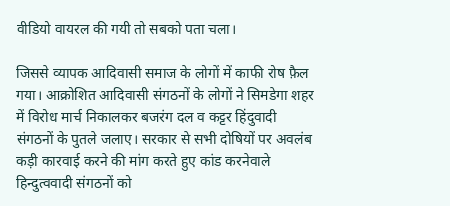वीडियो वायरल की गयी तो सबको पता चला।

जिससे व्यापक आदिवासी समाज के लोगों में काफी रोष फ़ैल गया। आक्रोशित आदिवासी संगठनों के लोगों ने सिमडेगा शहर में विरोध मार्च निकालकर बजरंग दल व कट्टर हिंदुवादी संगठनों के पुतले जलाए। सरकार से सभी दोषियों पर अवलंब कड़ी कारवाई करने की मांग करते हुए कांड करनेवाले हिन्दुत्ववादी संगठनों को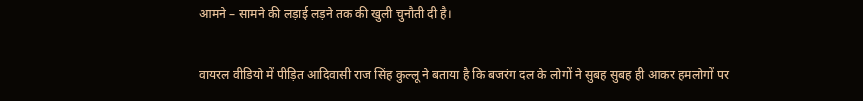आमने – सामने की लड़ाई लड़ने तक की खुली चुनौती दी है।

वायरल वीडियो में पीड़ित आदिवासी राज सिंह कुल्लू ने बताया है कि बजरंग दल के लोगों ने सुबह सुबह ही आकर हमलोगों पर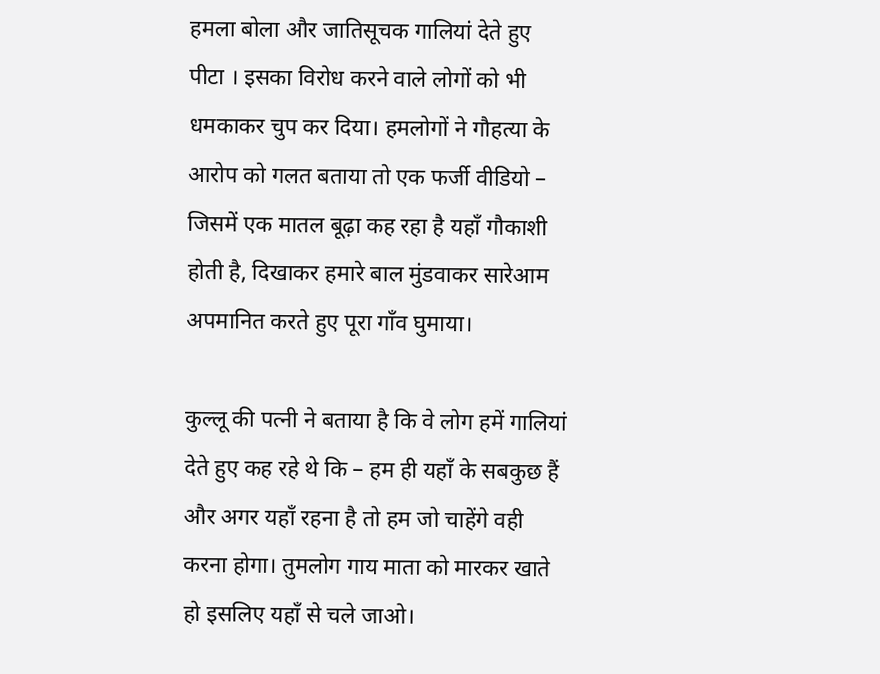हमला बोला और जातिसूचक गालियां देते हुए पीटा । इसका विरोध करने वाले लोगों को भी धमकाकर चुप कर दिया। हमलोगों ने गौहत्या के आरोप को गलत बताया तो एक फर्जी वीडियो – जिसमें एक मातल बूढ़ा कह रहा है यहाँ गौकाशी होती है, दिखाकर हमारे बाल मुंडवाकर सारेआम अपमानित करते हुए पूरा गाँव घुमाया।

कुल्लू की पत्नी ने बताया है कि वे लोग हमें गालियां देते हुए कह रहे थे कि – हम ही यहाँ के सबकुछ हैं और अगर यहाँ रहना है तो हम जो चाहेंगे वही करना होगा। तुमलोग गाय माता को मारकर खाते हो इसलिए यहाँ से चले जाओ।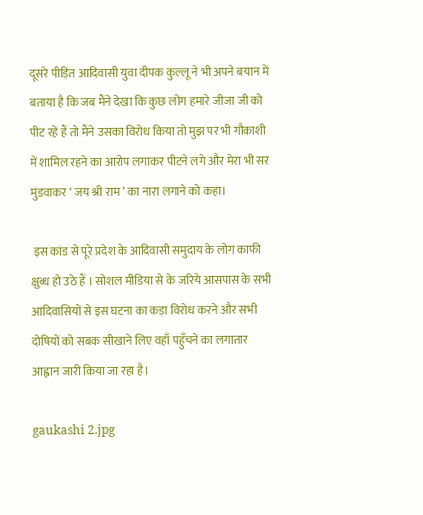दूसरे पीड़ित आदिवासी युवा दीपक कुल्लू ने भी अपने बयान में बताया है कि जब मैंने देखा कि कुछ लोग हमारे जीजा जी को पीट रहें हैं तो मैंने उसका विरोध किया तो मुझ पर भी गौकाशी में शामिल रहने का आरोप लगाकर पीटने लगे और मेरा भी सर मुंडवाकर ‘ जय श्री राम ’ का नारा लगाने को कहा।

 इस कांड से पूरे प्रदेश के आदिवासी समुदाय के लोग काफी क्षुब्ध हो उठे हैं । सोशल मीडिया से के जरिये आसपास के सभी आदिवासियों से इस घटना का कड़ा विरोध करने और सभी दोषियों को सबक सीखाने लिए वहाँ पहुँचने का लगातार आह्वान जारी किया जा रहा है।

gaukashi 2.jpg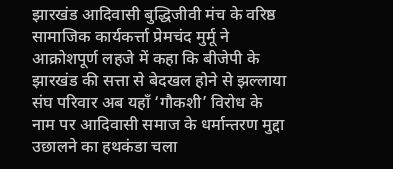झारखंड आदिवासी बुद्धिजीवी मंच के वरिष्ठ सामाजिक कार्यकर्त्ता प्रेमचंद मुर्मू ने आक्रोशपूर्ण लहजे में कहा कि बीजेपी के झारखंड की सत्ता से बेदखल होने से झल्लाया संघ परिवार अब यहाँ ‘गौकशी’ विरोध के नाम पर आदिवासी समाज के धर्मान्तरण मुद्दा उछालने का हथकंडा चला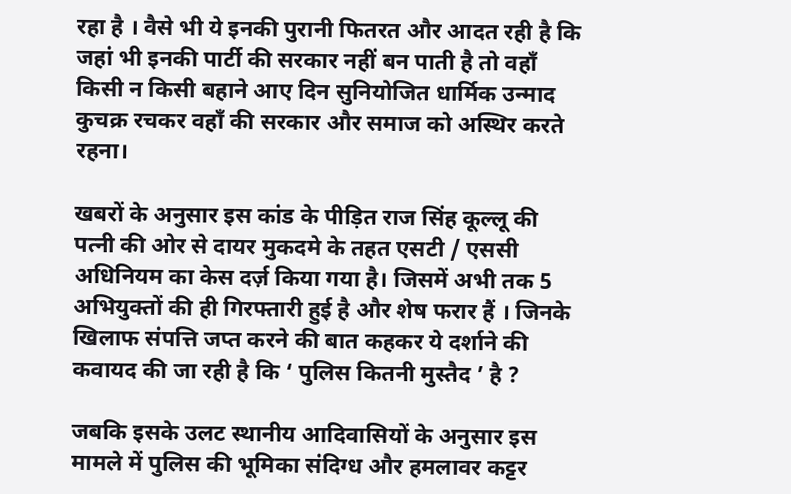रहा है । वैसे भी ये इनकी पुरानी फितरत और आदत रही है कि जहां भी इनकी पार्टी की सरकार नहीं बन पाती है तो वहाँ किसी न किसी बहाने आए दिन सुनियोजित धार्मिक उन्माद कुचक्र रचकर वहाँ की सरकार और समाज को अस्थिर करते रहना।

खबरों के अनुसार इस कांड के पीड़ित राज सिंह कूल्लू की पत्नी की ओर से दायर मुकदमे के तहत एसटी / एससी अधिनियम का केस दर्ज़ किया गया है। जिसमें अभी तक 5 अभियुक्तों की ही गिरफ्तारी हुई है और शेष फरार हैं । जिनके खिलाफ संपत्ति जप्त करने की बात कहकर ये दर्शाने की कवायद की जा रही है कि ‘ पुलिस कितनी मुस्तैद ’ है ?

जबकि इसके उलट स्थानीय आदिवासियों के अनुसार इस मामले में पुलिस की भूमिका संदिग्ध और हमलावर कट्टर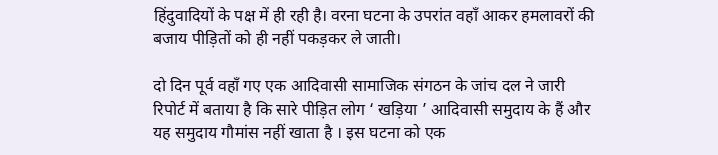हिंदुवादियों के पक्ष में ही रही है। वरना घटना के उपरांत वहाँ आकर हमलावरों की बजाय पीड़ितों को ही नहीं पकड़कर ले जाती।

दो दिन पूर्व वहाँ गए एक आदिवासी सामाजिक संगठन के जांच दल ने जारी रिपोर्ट में बताया है कि सारे पीड़ित लोग ‘ खड़िया ’ आदिवासी समुदाय के हैं और यह समुदाय गौमांस नहीं खाता है । इस घटना को एक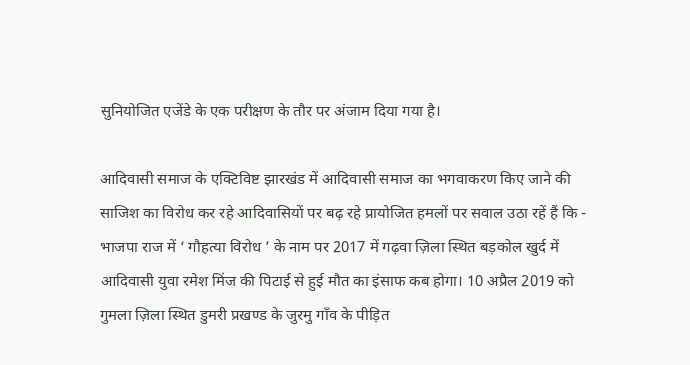सुनियोजित एजेंडे के एक परीक्षण के तौर पर अंजाम दिया गया है।

आदिवासी समाज के एक्टिविष्ट झारखंड में आदिवासी समाज का भगवाकरण किए जाने की साजिश का विरोध कर रहे आदिवासियों पर बढ़ रहे प्रायोजित हमलों पर सवाल उठा रहें हैं कि - भाजपा राज में ‘ गौहत्या विरोध ’ के नाम पर 2017 में गढ़वा ज़िला स्थित बड़कोल खुर्द में आदिवासी युवा रमेश मिंज की पिटाई से हुई मौत का इंसाफ कब होगा। 10 अप्रैल 2019 को गुमला ज़िला स्थित डुमरी प्रखण्ड के जुरमु गाँव के पीड़ित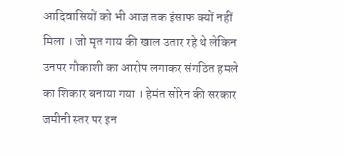आदिवासियों को भी आज तक इंसाफ क्यों नहीं मिला । जो मृत गाय की खाल उतार रहे थे लेकिन उनपर गौकाशी का आरोप लगाकर संगठित हमले का शिकार बनाया गया । हेमंत सोरेन की सरकार जमीनी स्तर पर इन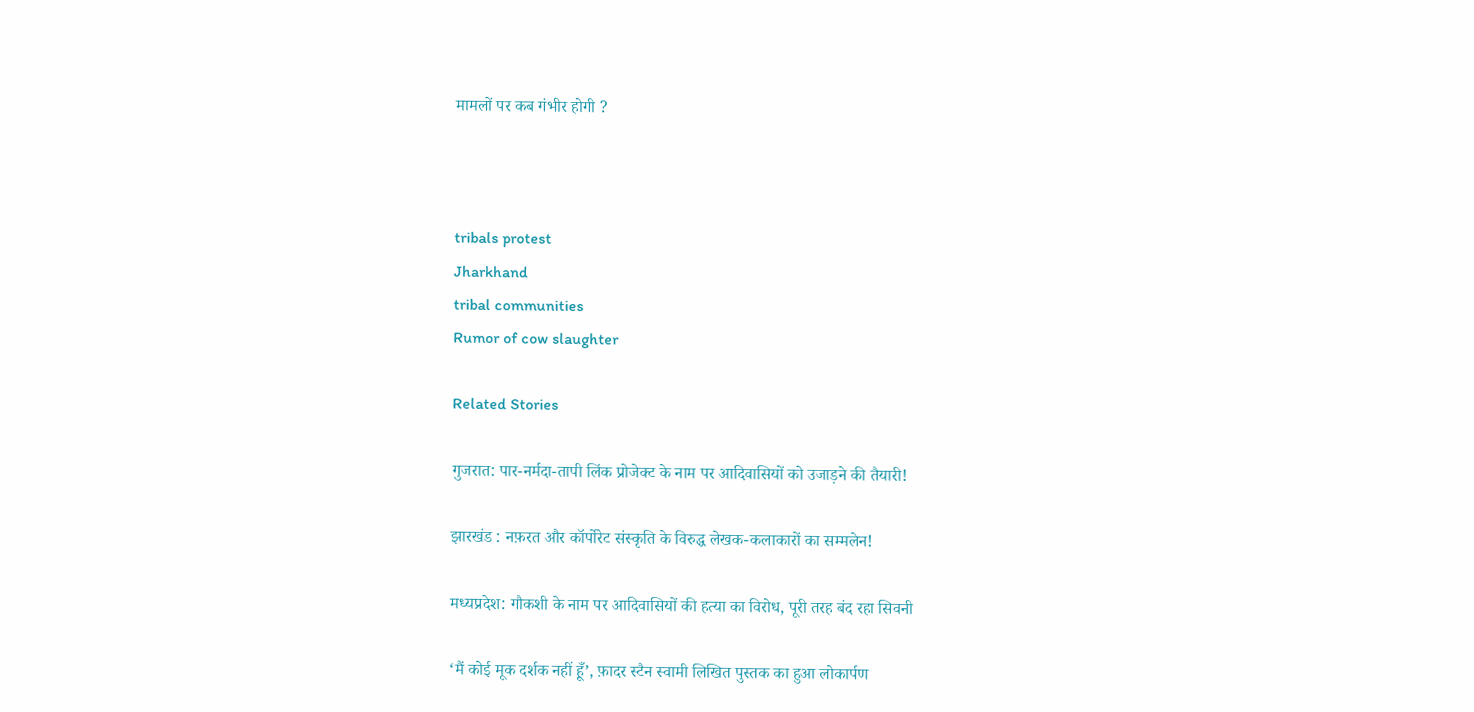मामलों पर कब गंभीर होगी ?



tribals protest
Jharkhand
tribal communities
Rumor of cow slaughter

Related Stories

गुजरात: पार-नर्मदा-तापी लिंक प्रोजेक्ट के नाम पर आदिवासियों को उजाड़ने की तैयारी!

झारखंड : नफ़रत और कॉर्पोरेट संस्कृति के विरुद्ध लेखक-कलाकारों का सम्मलेन!

मध्यप्रदेश: गौकशी के नाम पर आदिवासियों की हत्या का विरोध, पूरी तरह बंद रहा सिवनी

‘मैं कोई मूक दर्शक नहीं हूँ’, फ़ादर स्टैन स्वामी लिखित पुस्तक का हुआ लोकार्पण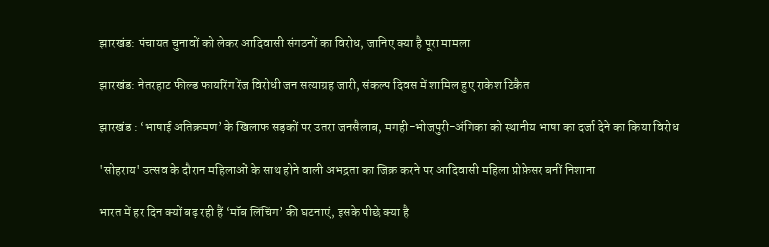झारखंड: पंचायत चुनावों को लेकर आदिवासी संगठनों का विरोध, जानिए क्या है पूरा मामला

झारखंड: नेतरहाट फील्ड फायरिंग रेंज विरोधी जन सत्याग्रह जारी, संकल्प दिवस में शामिल हुए राकेश टिकैत

झारखंड : ‘भाषाई अतिक्रमण’ के खिलाफ सड़कों पर उतरा जनसैलाब, मगही-भोजपुरी-अंगिका को स्थानीय भाषा का दर्जा देने का किया विरोध

'सोहराय' उत्सव के दौरान महिलाओं के साथ होने वाली अभद्रता का जिक्र करने पर आदिवासी महिला प्रोफ़ेसर बनीं निशाना

भारत में हर दिन क्यों बढ़ रही हैं ‘मॉब लिंचिंग’ की घटनाएं, इसके पीछे क्या है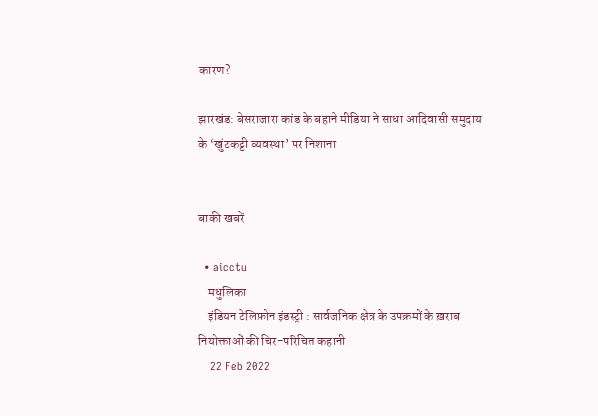कारण?

झारखंड: बेसराजारा कांड के बहाने मीडिया ने साधा आदिवासी समुदाय के ‘खुंटकट्टी व्यवस्था’ पर निशाना


बाकी खबरें

  • aicctu
    मधुलिका
    इंडियन टेलिफ़ोन इंडस्ट्री : सार्वजनिक क्षेत्र के उपक्रमों के ख़राब नियोक्ताओं की चिर-परिचित कहानी
    22 Feb 2022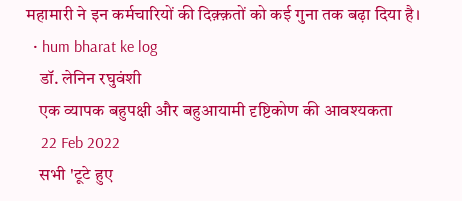महामारी ने इन कर्मचारियों की दिक़्क़तों को कई गुना तक बढ़ा दिया है।
  • hum bharat ke log
    डॉ. लेनिन रघुवंशी
    एक व्यापक बहुपक्षी और बहुआयामी दृष्टिकोण की आवश्यकता
    22 Feb 2022
    सभी 'टूटे हुए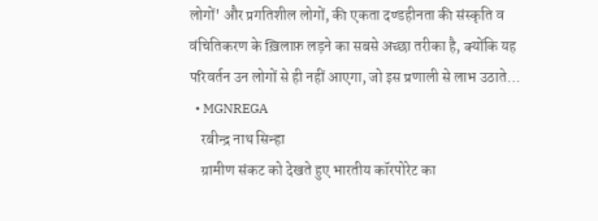लोगों' और प्रगतिशील लोगों, की एकता दण्डहीनता की संस्कृति व वंचितिकरण के ख़िलाफ़ लड़ने का सबसे अच्छा तरीका है, क्योंकि यह परिवर्तन उन लोगों से ही नहीं आएगा, जो इस प्रणाली से लाभ उठाते…
  • MGNREGA
    रबीन्द्र नाथ सिन्हा
    ग्रामीण संकट को देखते हुए भारतीय कॉरपोरेट का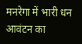मनरेगा में भारी धन आवंटन का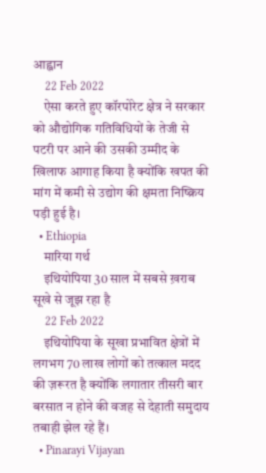आह्वान
    22 Feb 2022
    ऐसा करते हुए कॉरपोरेट क्षेत्र ने सरकार को औद्योगिक गतिविधियों के तेजी से पटरी पर आने की उसकी उम्मीद के खिलाफ आगाह किया है क्योंकि खपत की मांग में कमी से उद्योग की क्षमता निष्क्रिय पड़ी हुई है।
  • Ethiopia
    मारिया गर्थ
    इथियोपिया 30 साल में सबसे ख़राब सूखे से जूझ रहा है
    22 Feb 2022
    इथियोपिया के सूखा प्रभावित क्षेत्रों में लगभग 70 लाख लोगों को तत्काल मदद की ज़रूरत है क्योंकि लगातार तीसरी बार बरसात न होने की वजह से देहाती समुदाय तबाही झेल रहे हैं।
  • Pinarayi Vijayan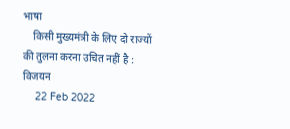भाषा
    किसी मुख्यमंत्री के लिए दो राज्यों की तुलना करना उचित नहीं है : विजयन
    22 Feb 2022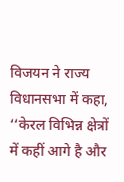विजयन ने राज्य विधानसभा में कहा, ‘‘केरल विभिन्न क्षेत्रों में कहीं आगे है और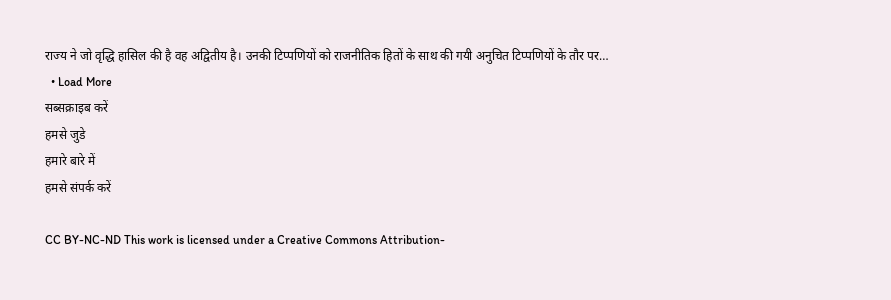राज्य ने जो वृद्धि हासिल की है वह अद्वितीय है। उनकी टिप्पणियों को राजनीतिक हितों के साथ की गयी अनुचित टिप्पणियों के तौर पर…
  • Load More
सब्सक्राइब करें
हमसे जुडे
हमारे बारे में
हमसे संपर्क करें

CC BY-NC-ND This work is licensed under a Creative Commons Attribution-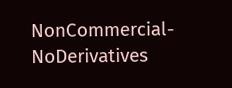NonCommercial-NoDerivatives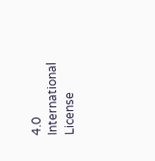4.0 International License